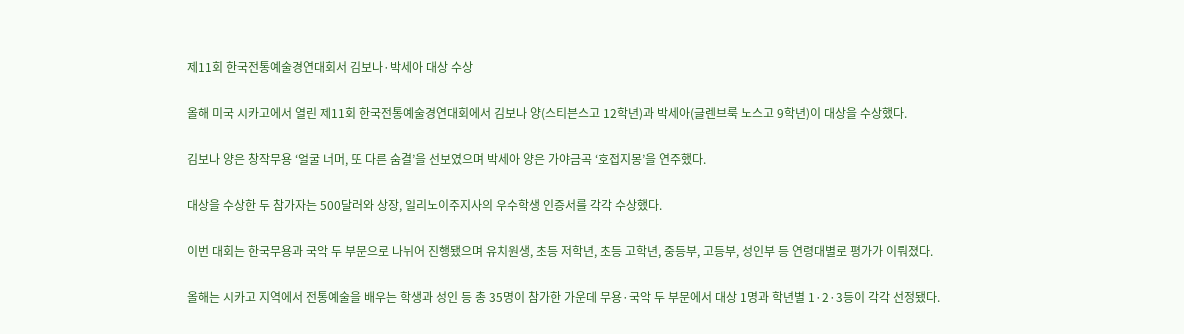제11회 한국전통예술경연대회서 김보나·박세아 대상 수상

올해 미국 시카고에서 열린 제11회 한국전통예술경연대회에서 김보나 양(스티븐스고 12학년)과 박세아(글렌브룩 노스고 9학년)이 대상을 수상했다.

김보나 양은 창작무용 ‘얼굴 너머, 또 다른 숨결’을 선보였으며 박세아 양은 가야금곡 ‘호접지몽’을 연주했다.

대상을 수상한 두 참가자는 500달러와 상장, 일리노이주지사의 우수학생 인증서를 각각 수상했다.

이번 대회는 한국무용과 국악 두 부문으로 나뉘어 진행됐으며 유치원생, 초등 저학년, 초등 고학년, 중등부, 고등부, 성인부 등 연령대별로 평가가 이뤄졌다.

올해는 시카고 지역에서 전통예술을 배우는 학생과 성인 등 총 35명이 참가한 가운데 무용·국악 두 부문에서 대상 1명과 학년별 1·2·3등이 각각 선정됐다.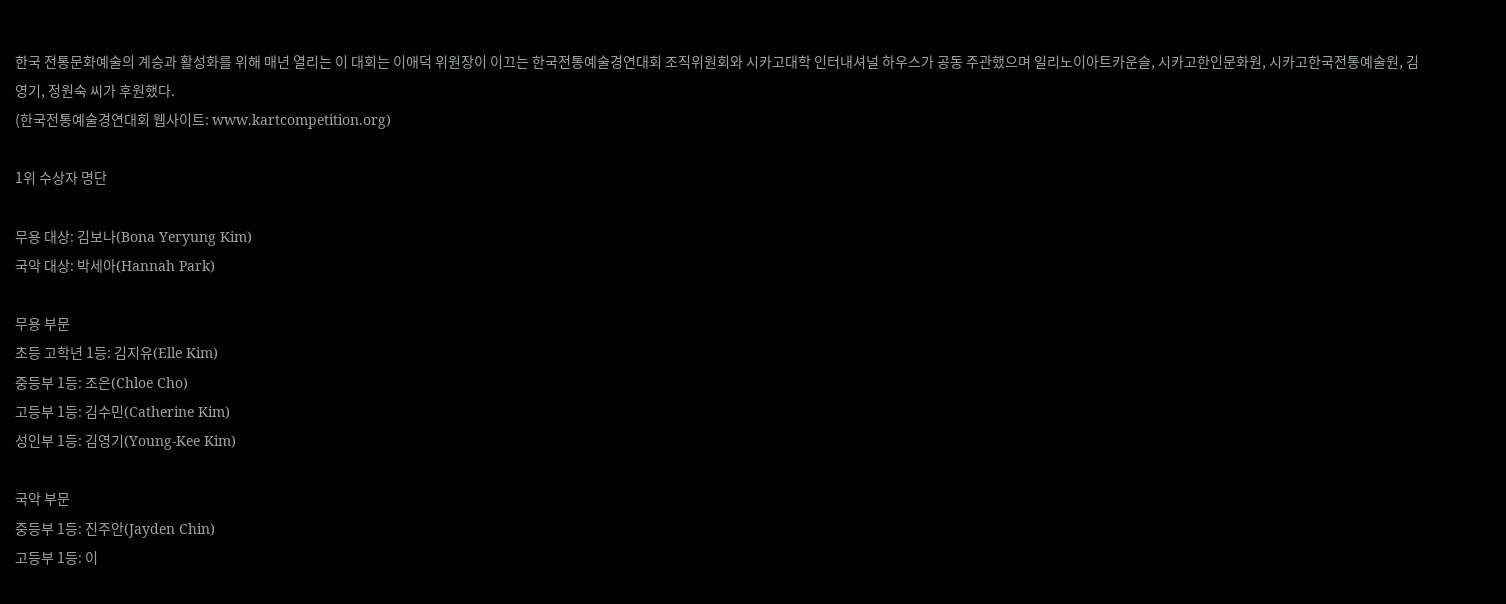한국 전통문화예술의 계승과 활성화를 위해 매년 열리는 이 대회는 이애덕 위원장이 이끄는 한국전통예술경연대회 조직위원회와 시카고대학 인터내셔널 하우스가 공동 주관했으며 일리노이아트카운슬, 시카고한인문화원, 시카고한국전통예술원, 김영기, 정원숙 씨가 후원했다.
(한국전통예술경연대회 웹사이트: www.kartcompetition.org)

1위 수상자 명단

무용 대상: 김보나(Bona Yeryung Kim)
국악 대상: 박세아(Hannah Park)

무용 부문
초등 고학년 1등: 김지유(Elle Kim)
중등부 1등: 조은(Chloe Cho)
고등부 1등: 김수민(Catherine Kim)
성인부 1등: 김영기(Young-Kee Kim)

국악 부문
중등부 1등: 진주안(Jayden Chin)
고등부 1등: 이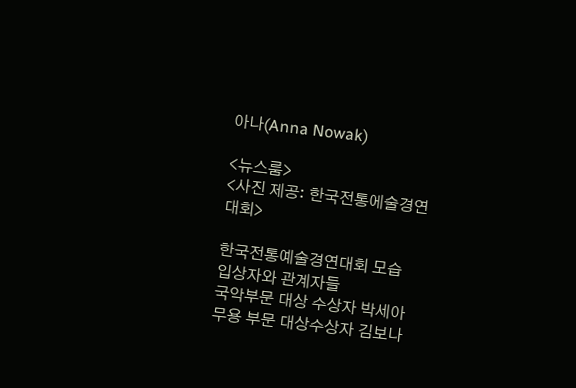아나(Anna Nowak)

<뉴스룸>
<사진 제공: 한국전통에술경연대회>

한국전통예술경연대회 모습
입상자와 관계자들
국악부문 대상 수상자 박세아
무용 부문 대상수상자 김보나